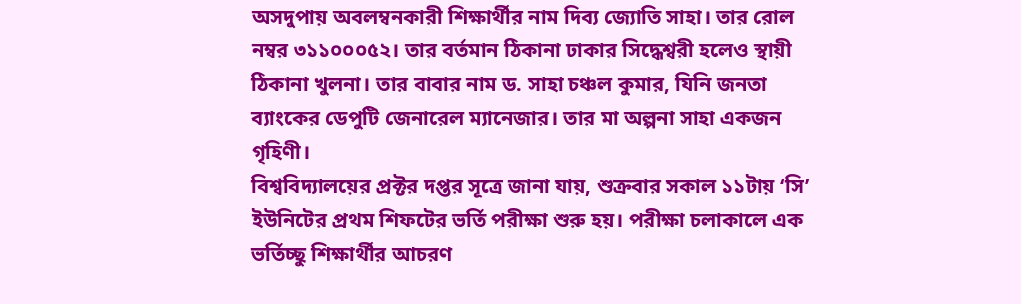অসদুপায় অবলম্বনকারী শিক্ষার্থীর নাম দিব্য জ্যোতি সাহা। তার রোল নম্বর ৩১১০০০৫২। তার বর্তমান ঠিকানা ঢাকার সিদ্ধেশ্বরী হলেও স্থায়ী ঠিকানা খুলনা। তার বাবার নাম ড. সাহা চঞ্চল কুমার, যিনি জনতা ব্যাংকের ডেপুটি জেনারেল ম্যানেজার। তার মা অল্পনা সাহা একজন গৃহিণী।
বিশ্ববিদ্যালয়ের প্রক্টর দপ্তর সূত্রে জানা যায়, শুক্রবার সকাল ১১টায় ‘সি’ ইউনিটের প্রথম শিফটের ভর্তি পরীক্ষা শুরু হয়। পরীক্ষা চলাকালে এক ভর্তিচ্ছু শিক্ষার্থীর আচরণ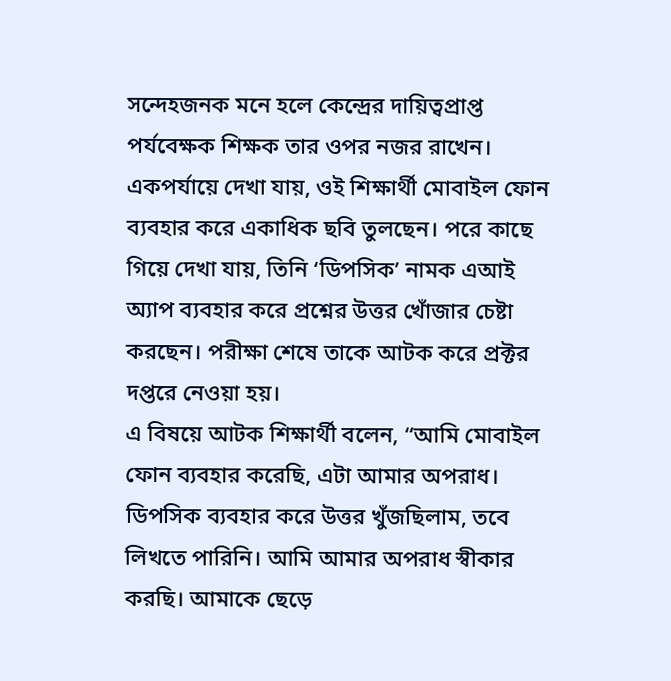সন্দেহজনক মনে হলে কেন্দ্রের দায়িত্বপ্রাপ্ত পর্যবেক্ষক শিক্ষক তার ওপর নজর রাখেন। একপর্যায়ে দেখা যায়, ওই শিক্ষার্থী মোবাইল ফোন ব্যবহার করে একাধিক ছবি তুলছেন। পরে কাছে গিয়ে দেখা যায়, তিনি ‘ডিপসিক’ নামক এআই অ্যাপ ব্যবহার করে প্রশ্নের উত্তর খোঁজার চেষ্টা করছেন। পরীক্ষা শেষে তাকে আটক করে প্রক্টর দপ্তরে নেওয়া হয়।
এ বিষয়ে আটক শিক্ষার্থী বলেন, “আমি মোবাইল ফোন ব্যবহার করেছি, এটা আমার অপরাধ। ডিপসিক ব্যবহার করে উত্তর খুঁজছিলাম, তবে লিখতে পারিনি। আমি আমার অপরাধ স্বীকার করছি। আমাকে ছেড়ে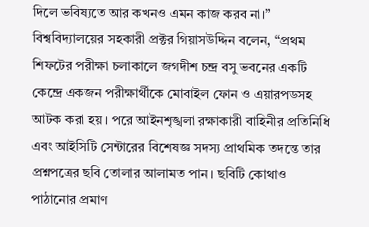দিলে ভবিষ্যতে আর কখনও এমন কাজ করব না।”
বিশ্ববিদ্যালয়ের সহকারী প্রক্টর গিয়াসউদ্দিন বলেন, “প্রথম শিফটের পরীক্ষা চলাকালে জগদীশ চন্দ্র বসু ভবনের একটি কেন্দ্রে একজন পরীক্ষার্থীকে মোবাইল ফোন ও এয়ারপডসহ আটক করা হয়। পরে আইনশৃঙ্খলা রক্ষাকারী বাহিনীর প্রতিনিধি এবং আইসিটি সেন্টারের বিশেষজ্ঞ সদস্য প্রাথমিক তদন্তে তার প্রশ্নপত্রের ছবি তোলার আলামত পান। ছবিটি কোথাও পাঠানোর প্রমাণ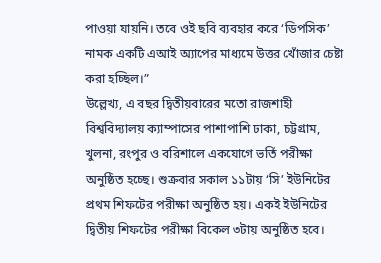পাওয়া যায়নি। তবে ওই ছবি ব্যবহার করে ‘ডিপসিক’ নামক একটি এআই অ্যাপের মাধ্যমে উত্তর খোঁজার চেষ্টা করা হচ্ছিল।”
উল্লেখ্য, এ বছর দ্বিতীয়বারের মতো রাজশাহী বিশ্ববিদ্যালয় ক্যাম্পাসের পাশাপাশি ঢাকা, চট্টগ্রাম, খুলনা, রংপুর ও বরিশালে একযোগে ভর্তি পরীক্ষা অনুষ্ঠিত হচ্ছে। শুক্রবার সকাল ১১টায় ‘সি’ ইউনিটের প্রথম শিফটের পরীক্ষা অনুষ্ঠিত হয়। একই ইউনিটের দ্বিতীয় শিফটের পরীক্ষা বিকেল ৩টায় অনুষ্ঠিত হবে।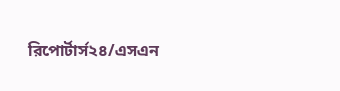রিপোর্টার্স২৪/এসএন